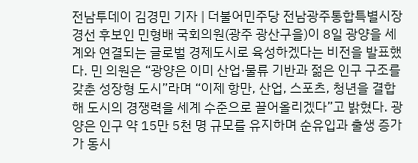전남투데이 김경민 기자 | 더불어민주당 전남광주통합특별시장 경선 후보인 민형배 국회의원(광주 광산구을)이 8일 광양을 세계와 연결되는 글로벌 경제도시로 육성하겠다는 비전을 발표했다. 민 의원은 “광양은 이미 산업·물류 기반과 젊은 인구 구조를 갖춘 성장형 도시”라며 “이제 항만, 산업, 스포츠, 청년을 결합해 도시의 경쟁력을 세계 수준으로 끌어올리겠다”고 밝혔다. 광양은 인구 약 15만 5천 명 규모를 유지하며 순유입과 출생 증가가 동시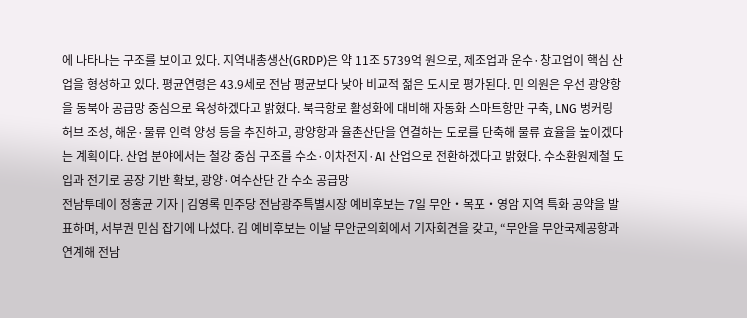에 나타나는 구조를 보이고 있다. 지역내총생산(GRDP)은 약 11조 5739억 원으로, 제조업과 운수·창고업이 핵심 산업을 형성하고 있다. 평균연령은 43.9세로 전남 평균보다 낮아 비교적 젊은 도시로 평가된다. 민 의원은 우선 광양항을 동북아 공급망 중심으로 육성하겠다고 밝혔다. 북극항로 활성화에 대비해 자동화 스마트항만 구축, LNG 벙커링 허브 조성, 해운·물류 인력 양성 등을 추진하고, 광양항과 율촌산단을 연결하는 도로를 단축해 물류 효율을 높이겠다는 계획이다. 산업 분야에서는 철강 중심 구조를 수소·이차전지·AI 산업으로 전환하겠다고 밝혔다. 수소환원제철 도입과 전기로 공장 기반 확보, 광양·여수산단 간 수소 공급망
전남투데이 정홍균 기자 | 김영록 민주당 전남광주특별시장 예비후보는 7일 무안‧목포‧영암 지역 특화 공약을 발표하며, 서부권 민심 잡기에 나섰다. 김 예비후보는 이날 무안군의회에서 기자회견을 갖고, “무안을 무안국제공항과 연계해 전남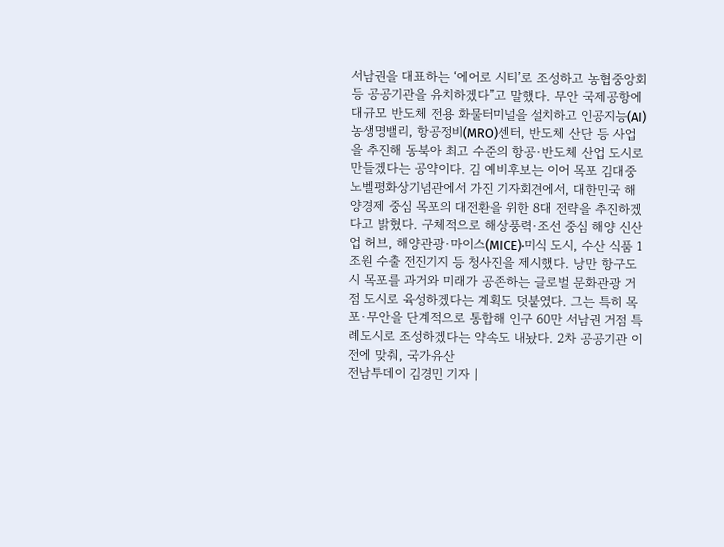서남권을 대표하는 ‘에어로 시티’로 조성하고 농협중앙회 등 공공기관을 유치하겠다”고 말했다. 무안 국제공항에 대규모 반도체 전용 화물터미널을 설치하고 인공지능(AI) 농생명밸리, 항공정비(MRO)센터, 반도체 산단 등 사업을 추진해 동북아 최고 수준의 항공·반도체 산업 도시로 만들겠다는 공약이다. 김 예비후보는 이어 목포 김대중 노벨평화상기념관에서 가진 기자회견에서, 대한민국 해양경제 중심 목포의 대전환을 위한 8대 전략을 추진하겠다고 밝혔다. 구체적으로 해상풍력·조선 중심 해양 신산업 허브, 해양관광·마이스(MICE)·미식 도시, 수산 식품 1조원 수출 전진기지 등 청사진을 제시했다. 낭만 항구도시 목포를 과거와 미래가 공존하는 글로벌 문화관광 거점 도시로 육성하겠다는 계획도 덧붙였다. 그는 특히 목포·무안을 단계적으로 통합해 인구 60만 서남권 거점 특례도시로 조성하겠다는 약속도 내놨다. 2차 공공기관 이전에 맞춰, 국가유산
전남투데이 김경민 기자 |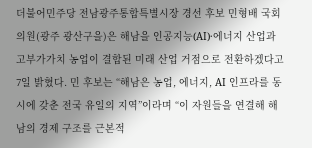더불어민주당 전남광주통합특별시장 경선 후보 민형배 국회의원(광주 광산구을)은 해남을 인공지능(AI)·에너지 산업과 고부가가치 농업이 결합된 미래 산업 거점으로 전환하겠다고 7일 밝혔다. 민 후보는 “해남은 농업, 에너지, AI 인프라를 동시에 갖춘 전국 유일의 지역”이라며 “이 자원들을 연결해 해남의 경제 구조를 근본적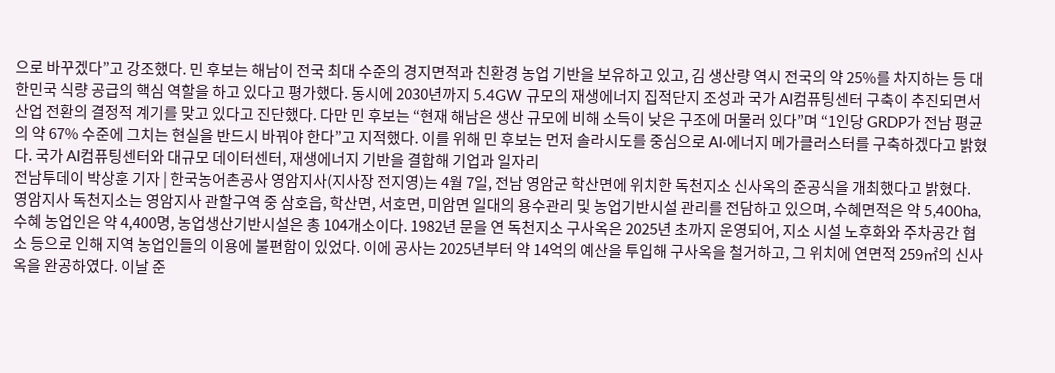으로 바꾸겠다”고 강조했다. 민 후보는 해남이 전국 최대 수준의 경지면적과 친환경 농업 기반을 보유하고 있고, 김 생산량 역시 전국의 약 25%를 차지하는 등 대한민국 식량 공급의 핵심 역할을 하고 있다고 평가했다. 동시에 2030년까지 5.4GW 규모의 재생에너지 집적단지 조성과 국가 AI컴퓨팅센터 구축이 추진되면서 산업 전환의 결정적 계기를 맞고 있다고 진단했다. 다만 민 후보는 “현재 해남은 생산 규모에 비해 소득이 낮은 구조에 머물러 있다”며 “1인당 GRDP가 전남 평균의 약 67% 수준에 그치는 현실을 반드시 바꿔야 한다”고 지적했다. 이를 위해 민 후보는 먼저 솔라시도를 중심으로 AI·에너지 메가클러스터를 구축하겠다고 밝혔다. 국가 AI컴퓨팅센터와 대규모 데이터센터, 재생에너지 기반을 결합해 기업과 일자리
전남투데이 박상훈 기자 | 한국농어촌공사 영암지사(지사장 전지영)는 4월 7일, 전남 영암군 학산면에 위치한 독천지소 신사옥의 준공식을 개최했다고 밝혔다. 영암지사 독천지소는 영암지사 관할구역 중 삼호읍, 학산면, 서호면, 미암면 일대의 용수관리 및 농업기반시설 관리를 전담하고 있으며, 수혜면적은 약 5,400ha, 수혜 농업인은 약 4,400명, 농업생산기반시설은 총 104개소이다. 1982년 문을 연 독천지소 구사옥은 2025년 초까지 운영되어, 지소 시설 노후화와 주차공간 협소 등으로 인해 지역 농업인들의 이용에 불편함이 있었다. 이에 공사는 2025년부터 약 14억의 예산을 투입해 구사옥을 철거하고, 그 위치에 연면적 259㎡의 신사옥을 완공하였다. 이날 준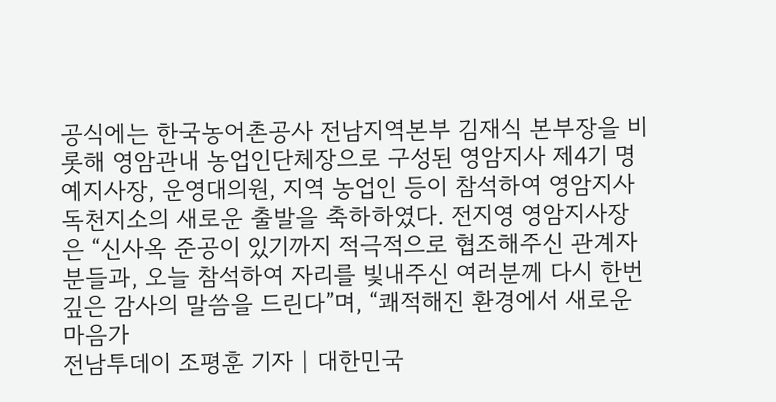공식에는 한국농어촌공사 전남지역본부 김재식 본부장을 비롯해 영암관내 농업인단체장으로 구성된 영암지사 제4기 명예지사장, 운영대의원, 지역 농업인 등이 참석하여 영암지사 독천지소의 새로운 출발을 축하하였다. 전지영 영암지사장은 “신사옥 준공이 있기까지 적극적으로 협조해주신 관계자분들과, 오늘 참석하여 자리를 빛내주신 여러분께 다시 한번 깊은 감사의 말씀을 드린다”며, “쾌적해진 환경에서 새로운 마음가
전남투데이 조평훈 기자 | 대한민국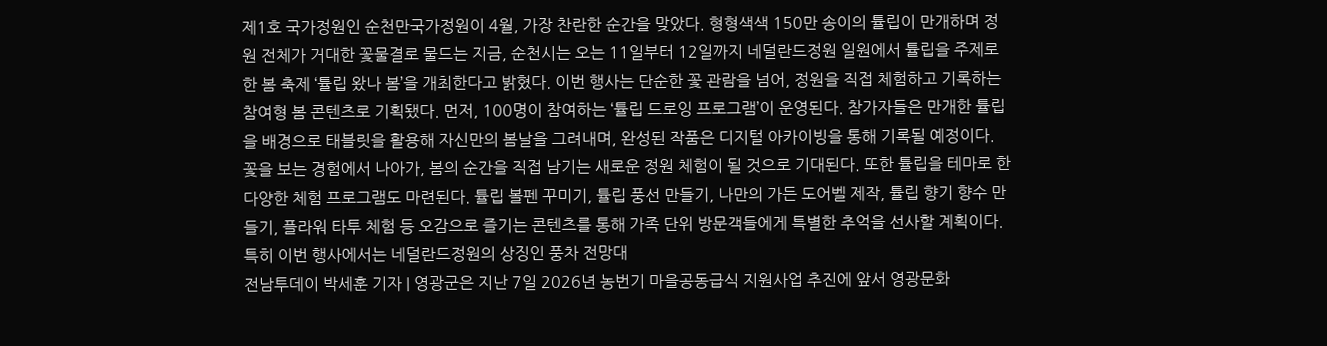제1호 국가정원인 순천만국가정원이 4월, 가장 찬란한 순간을 맞았다. 형형색색 150만 송이의 튤립이 만개하며 정원 전체가 거대한 꽃물결로 물드는 지금, 순천시는 오는 11일부터 12일까지 네덜란드정원 일원에서 튤립을 주제로 한 봄 축제 ‘튤립 왔나 봄’을 개최한다고 밝혔다. 이번 행사는 단순한 꽃 관람을 넘어, 정원을 직접 체험하고 기록하는 참여형 봄 콘텐츠로 기획됐다. 먼저, 100명이 참여하는 ‘튤립 드로잉 프로그램’이 운영된다. 참가자들은 만개한 튤립을 배경으로 태블릿을 활용해 자신만의 봄날을 그려내며, 완성된 작품은 디지털 아카이빙을 통해 기록될 예정이다. 꽃을 보는 경험에서 나아가, 봄의 순간을 직접 남기는 새로운 정원 체험이 될 것으로 기대된다. 또한 튤립을 테마로 한 다양한 체험 프로그램도 마련된다. 튤립 볼펜 꾸미기, 튤립 풍선 만들기, 나만의 가든 도어벨 제작, 튤립 향기 향수 만들기, 플라워 타투 체험 등 오감으로 즐기는 콘텐츠를 통해 가족 단위 방문객들에게 특별한 추억을 선사할 계획이다. 특히 이번 행사에서는 네덜란드정원의 상징인 풍차 전망대
전남투데이 박세훈 기자 | 영광군은 지난 7일 2026년 농번기 마을공동급식 지원사업 추진에 앞서 영광문화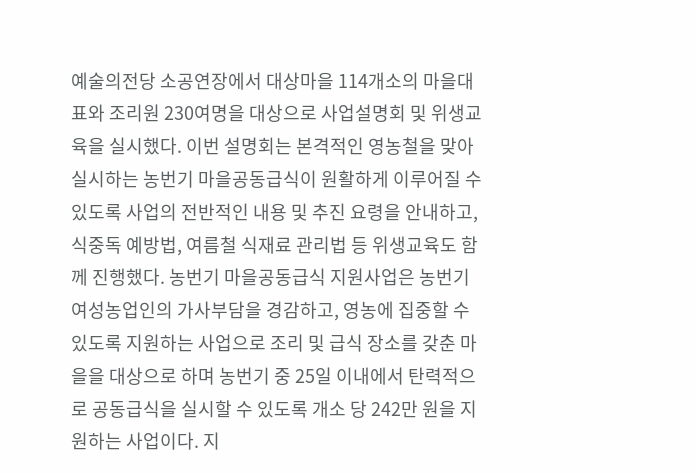예술의전당 소공연장에서 대상마을 114개소의 마을대표와 조리원 230여명을 대상으로 사업설명회 및 위생교육을 실시했다. 이번 설명회는 본격적인 영농철을 맞아 실시하는 농번기 마을공동급식이 원활하게 이루어질 수 있도록 사업의 전반적인 내용 및 추진 요령을 안내하고, 식중독 예방법, 여름철 식재료 관리법 등 위생교육도 함께 진행했다. 농번기 마을공동급식 지원사업은 농번기 여성농업인의 가사부담을 경감하고, 영농에 집중할 수 있도록 지원하는 사업으로 조리 및 급식 장소를 갖춘 마을을 대상으로 하며 농번기 중 25일 이내에서 탄력적으로 공동급식을 실시할 수 있도록 개소 당 242만 원을 지원하는 사업이다. 지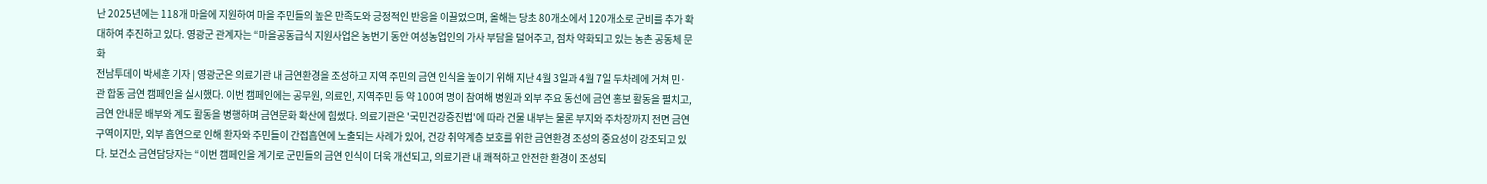난 2025년에는 118개 마을에 지원하여 마을 주민들의 높은 만족도와 긍정적인 반응을 이끌었으며, 올해는 당초 80개소에서 120개소로 군비를 추가 확대하여 추진하고 있다. 영광군 관계자는 “마을공동급식 지원사업은 농번기 동안 여성농업인의 가사 부담을 덜어주고, 점차 약화되고 있는 농촌 공동체 문화
전남투데이 박세훈 기자 | 영광군은 의료기관 내 금연환경을 조성하고 지역 주민의 금연 인식을 높이기 위해 지난 4월 3일과 4월 7일 두차례에 거쳐 민·관 합동 금연 캠페인을 실시했다. 이번 캠페인에는 공무원, 의료인, 지역주민 등 약 100여 명이 참여해 병원과 외부 주요 동선에 금연 홍보 활동을 펼치고, 금연 안내문 배부와 계도 활동을 병행하며 금연문화 확산에 힘썼다. 의료기관은 '국민건강증진법'에 따라 건물 내부는 물론 부지와 주차장까지 전면 금연구역이지만, 외부 흡연으로 인해 환자와 주민들이 간접흡연에 노출되는 사례가 있어, 건강 취약계층 보호를 위한 금연환경 조성의 중요성이 강조되고 있다. 보건소 금연담당자는 “이번 캠페인을 계기로 군민들의 금연 인식이 더욱 개선되고, 의료기관 내 쾌적하고 안전한 환경이 조성되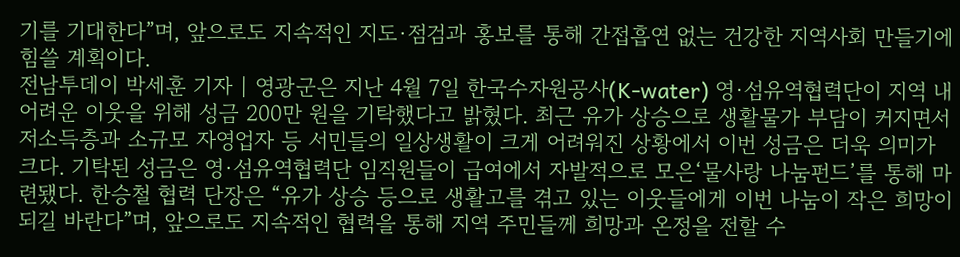기를 기대한다”며, 앞으로도 지속적인 지도·점검과 홍보를 통해 간접흡연 없는 건강한 지역사회 만들기에 힘쓸 계획이다.
전남투데이 박세훈 기자 | 영광군은 지난 4월 7일 한국수자원공사(K-water) 영·섬유역협력단이 지역 내 어려운 이웃을 위해 성금 200만 원을 기탁했다고 밝혔다. 최근 유가 상승으로 생활물가 부담이 커지면서 저소득층과 소규모 자영업자 등 서민들의 일상생활이 크게 어려워진 상황에서 이번 성금은 더욱 의미가 크다. 기탁된 성금은 영·섬유역협력단 임직원들이 급여에서 자발적으로 모은‘물사랑 나눔펀드’를 통해 마련됐다. 한승철 협력 단장은 “유가 상승 등으로 생활고를 겪고 있는 이웃들에게 이번 나눔이 작은 희망이 되길 바란다”며, 앞으로도 지속적인 협력을 통해 지역 주민들께 희망과 온정을 전할 수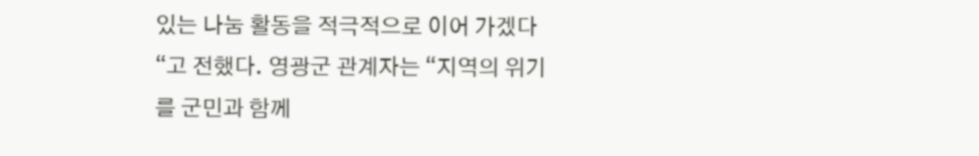있는 나눔 활동을 적극적으로 이어 가겠다“고 전했다. 영광군 관계자는 “지역의 위기를 군민과 함께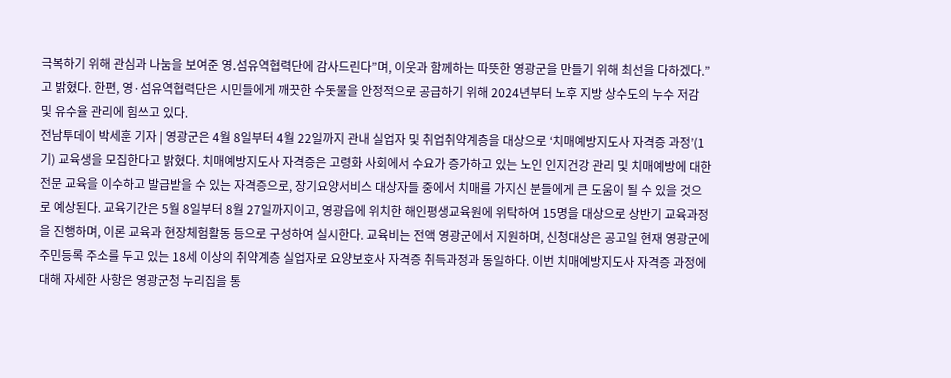극복하기 위해 관심과 나눔을 보여준 영․섬유역협력단에 감사드린다”며, 이웃과 함께하는 따뜻한 영광군을 만들기 위해 최선을 다하겠다.”고 밝혔다. 한편, 영·섬유역협력단은 시민들에게 깨끗한 수돗물을 안정적으로 공급하기 위해 2024년부터 노후 지방 상수도의 누수 저감 및 유수율 관리에 힘쓰고 있다.
전남투데이 박세훈 기자 | 영광군은 4월 8일부터 4월 22일까지 관내 실업자 및 취업취약계층을 대상으로 ‘치매예방지도사 자격증 과정’(1기) 교육생을 모집한다고 밝혔다. 치매예방지도사 자격증은 고령화 사회에서 수요가 증가하고 있는 노인 인지건강 관리 및 치매예방에 대한 전문 교육을 이수하고 발급받을 수 있는 자격증으로, 장기요양서비스 대상자들 중에서 치매를 가지신 분들에게 큰 도움이 될 수 있을 것으로 예상된다. 교육기간은 5월 8일부터 8월 27일까지이고, 영광읍에 위치한 해인평생교육원에 위탁하여 15명을 대상으로 상반기 교육과정을 진행하며, 이론 교육과 현장체험활동 등으로 구성하여 실시한다. 교육비는 전액 영광군에서 지원하며, 신청대상은 공고일 현재 영광군에 주민등록 주소를 두고 있는 18세 이상의 취약계층 실업자로 요양보호사 자격증 취득과정과 동일하다. 이번 치매예방지도사 자격증 과정에 대해 자세한 사항은 영광군청 누리집을 통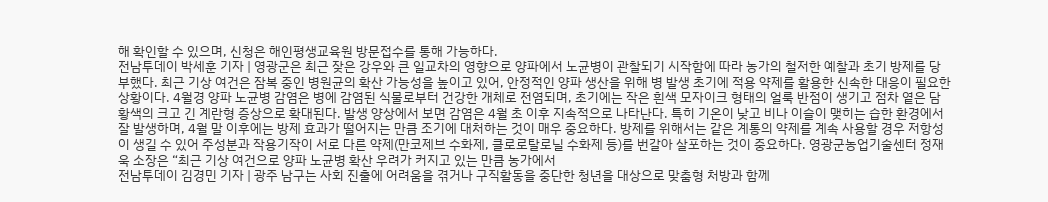해 확인할 수 있으며, 신청은 해인평생교육원 방문접수를 통해 가능하다.
전남투데이 박세훈 기자 | 영광군은 최근 잦은 강우와 큰 일교차의 영향으로 양파에서 노균병이 관찰되기 시작함에 따라 농가의 철저한 예찰과 초기 방제를 당부했다. 최근 기상 여건은 잠복 중인 병원균의 확산 가능성을 높이고 있어, 안정적인 양파 생산을 위해 병 발생 초기에 적용 약제를 활용한 신속한 대응이 필요한 상황이다. 4월경 양파 노균병 감염은 병에 감염된 식물로부터 건강한 개체로 전염되며, 초기에는 작은 흰색 모자이크 형태의 얼룩 반점이 생기고 점차 옅은 담황색의 크고 긴 계란형 증상으로 확대된다. 발생 양상에서 보면 감염은 4월 초 이후 지속적으로 나타난다. 특히 기온이 낮고 비나 이슬이 맺히는 습한 환경에서 잘 발생하며, 4월 말 이후에는 방제 효과가 떨어지는 만큼 조기에 대처하는 것이 매우 중요하다. 방제를 위해서는 같은 계통의 약제를 계속 사용할 경우 저항성이 생길 수 있어 주성분과 작용기작이 서로 다른 약제(만코제브 수화제, 클로로탈로닐 수화제 등)를 번갈아 살포하는 것이 중요하다. 영광군농업기술센터 정재욱 소장은 “최근 기상 여건으로 양파 노균병 확산 우려가 커지고 있는 만큼 농가에서
전남투데이 김경민 기자 | 광주 남구는 사회 진출에 어려움을 겪거나 구직활동을 중단한 청년을 대상으로 맞춤형 처방과 함께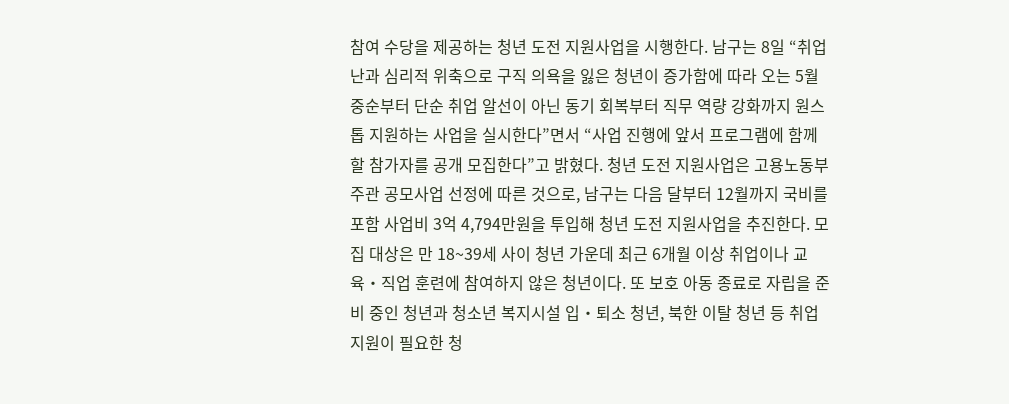참여 수당을 제공하는 청년 도전 지원사업을 시행한다. 남구는 8일 “취업난과 심리적 위축으로 구직 의욕을 잃은 청년이 증가함에 따라 오는 5월 중순부터 단순 취업 알선이 아닌 동기 회복부터 직무 역량 강화까지 원스톱 지원하는 사업을 실시한다”면서 “사업 진행에 앞서 프로그램에 함께 할 참가자를 공개 모집한다”고 밝혔다. 청년 도전 지원사업은 고용노동부 주관 공모사업 선정에 따른 것으로, 남구는 다음 달부터 12월까지 국비를 포함 사업비 3억 4,794만원을 투입해 청년 도전 지원사업을 추진한다. 모집 대상은 만 18~39세 사이 청년 가운데 최근 6개월 이상 취업이나 교육‧직업 훈련에 참여하지 않은 청년이다. 또 보호 아동 종료로 자립을 준비 중인 청년과 청소년 복지시설 입‧퇴소 청년, 북한 이탈 청년 등 취업 지원이 필요한 청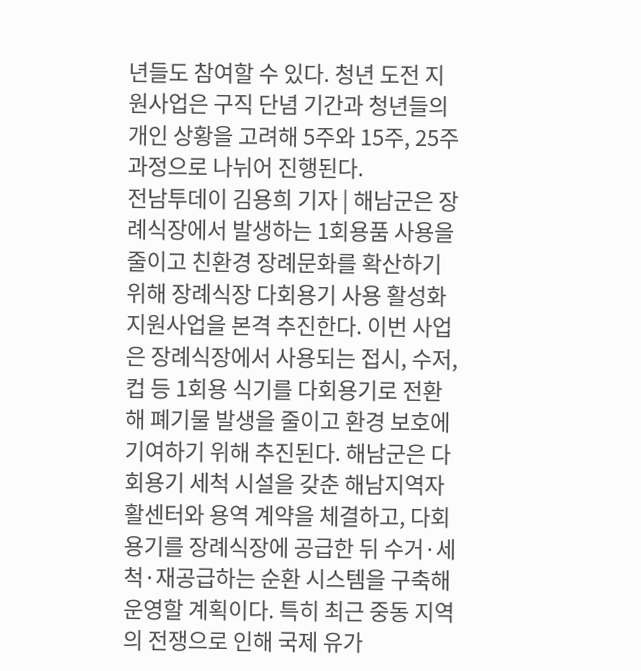년들도 참여할 수 있다. 청년 도전 지원사업은 구직 단념 기간과 청년들의 개인 상황을 고려해 5주와 15주, 25주 과정으로 나뉘어 진행된다.
전남투데이 김용희 기자 | 해남군은 장례식장에서 발생하는 1회용품 사용을 줄이고 친환경 장례문화를 확산하기 위해 장례식장 다회용기 사용 활성화 지원사업을 본격 추진한다. 이번 사업은 장례식장에서 사용되는 접시, 수저, 컵 등 1회용 식기를 다회용기로 전환해 폐기물 발생을 줄이고 환경 보호에 기여하기 위해 추진된다. 해남군은 다회용기 세척 시설을 갖춘 해남지역자활센터와 용역 계약을 체결하고, 다회용기를 장례식장에 공급한 뒤 수거·세척·재공급하는 순환 시스템을 구축해 운영할 계획이다. 특히 최근 중동 지역의 전쟁으로 인해 국제 유가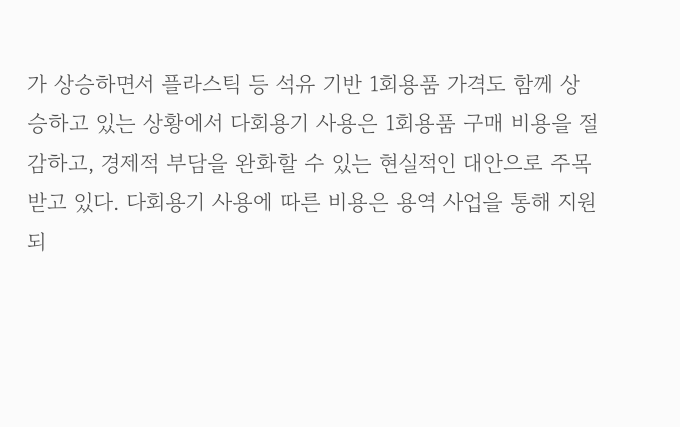가 상승하면서 플라스틱 등 석유 기반 1회용품 가격도 함께 상승하고 있는 상황에서 다회용기 사용은 1회용품 구매 비용을 절감하고, 경제적 부담을 완화할 수 있는 현실적인 대안으로 주목받고 있다. 다회용기 사용에 따른 비용은 용역 사업을 통해 지원되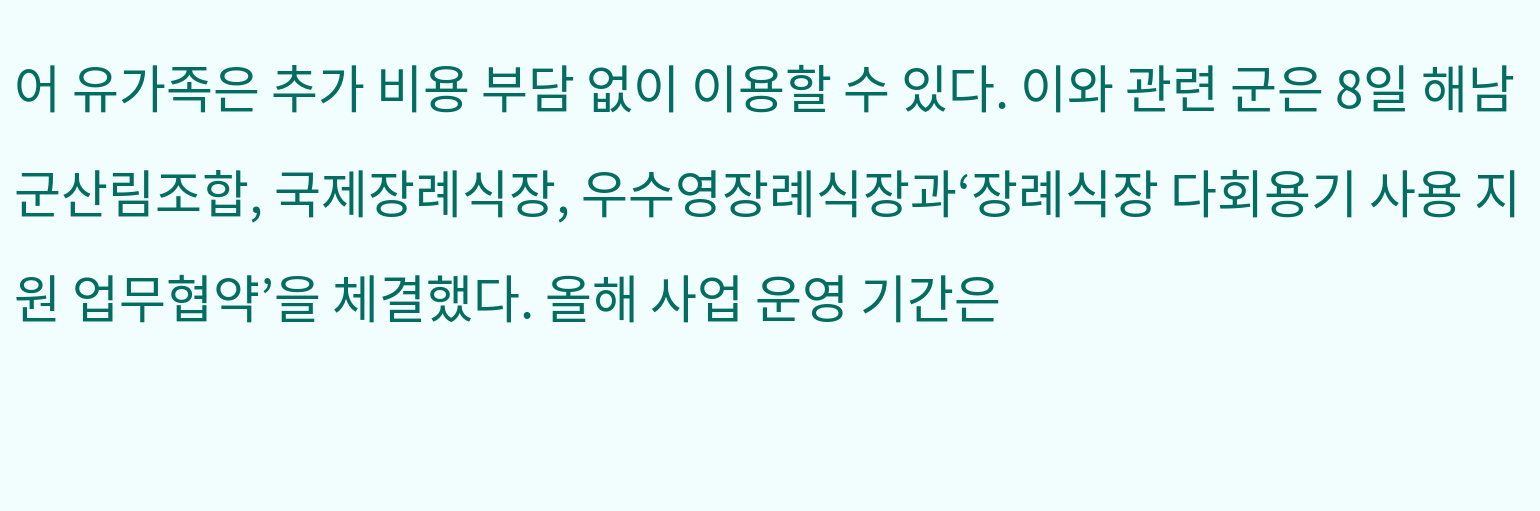어 유가족은 추가 비용 부담 없이 이용할 수 있다. 이와 관련 군은 8일 해남군산림조합, 국제장례식장, 우수영장례식장과‘장례식장 다회용기 사용 지원 업무협약’을 체결했다. 올해 사업 운영 기간은